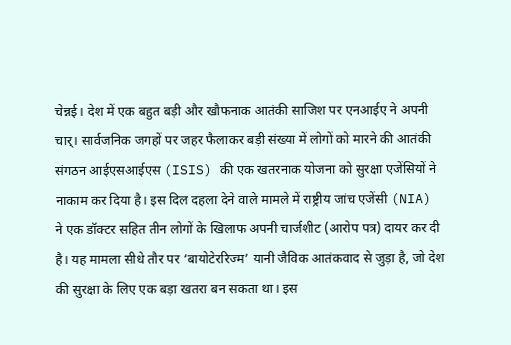चेन्नई। देश में एक बहुत बड़ी और खौफनाक आतंकी साजिश पर एनआईए ने अपनी चार्। सार्वजनिक जगहों पर जहर फैलाकर बड़ी संख्या में लोगों को मारने की आतंकी संगठन आईएसआईएस (ISIS) की एक खतरनाक योजना को सुरक्षा एजेंसियों ने नाकाम कर दिया है। इस दिल दहला देने वाले मामले में राष्ट्रीय जांच एजेंसी (NIA) ने एक डॉक्टर सहित तीन लोगों के खिलाफ अपनी चार्जशीट (आरोप पत्र) दायर कर दी है। यह मामला सीधे तौर पर ‘बायोटेररिज्म’ यानी जैविक आतंकवाद से जुड़ा है, जो देश की सुरक्षा के लिए एक बड़ा खतरा बन सकता था। इस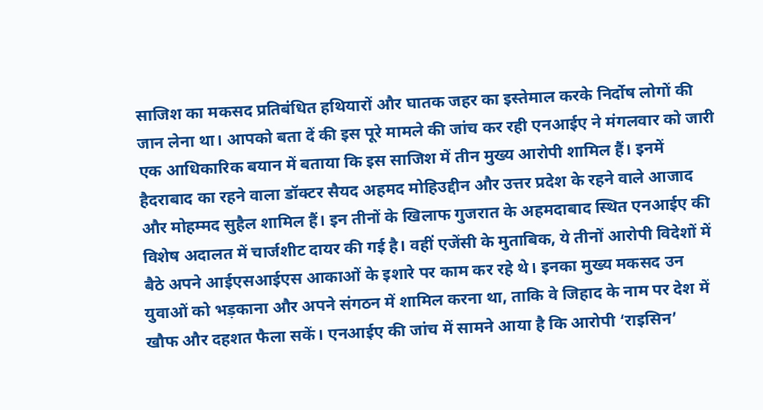साजिश का मकसद प्रतिबंधित हथियारों और घातक जहर का इस्तेमाल करके निर्दोष लोगों की जान लेना था। आपको बता दें की इस पूरे मामले की जांच कर रही एनआईए ने मंगलवार को जारी एक आधिकारिक बयान में बताया कि इस साजिश में तीन मुख्य आरोपी शामिल हैं। इनमें हैदराबाद का रहने वाला डॉक्टर सैयद अहमद मोहिउद्दीन और उत्तर प्रदेश के रहने वाले आजाद और मोहम्मद सुहैल शामिल हैं। इन तीनों के खिलाफ गुजरात के अहमदाबाद स्थित एनआईए की विशेष अदालत में चार्जशीट दायर की गई है। वहीं एजेंसी के मुताबिक, ये तीनों आरोपी विदेशों में बैठे अपने आईएसआईएस आकाओं के इशारे पर काम कर रहे थे। इनका मुख्य मकसद उन युवाओं को भड़काना और अपने संगठन में शामिल करना था, ताकि वे जिहाद के नाम पर देश में खौफ और दहशत फैला सकें। एनआईए की जांच में सामने आया है कि आरोपी ‘राइसिन’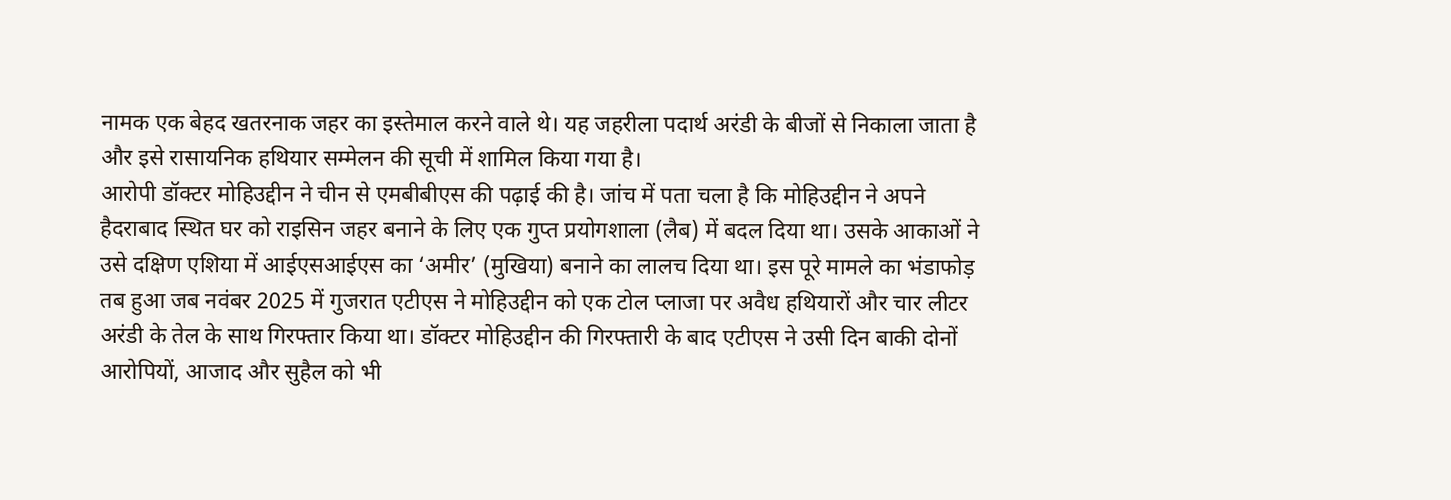नामक एक बेहद खतरनाक जहर का इस्तेमाल करने वाले थे। यह जहरीला पदार्थ अरंडी के बीजों से निकाला जाता है और इसे रासायनिक हथियार सम्मेलन की सूची में शामिल किया गया है।
आरोपी डॉक्टर मोहिउद्दीन ने चीन से एमबीबीएस की पढ़ाई की है। जांच में पता चला है कि मोहिउद्दीन ने अपने हैदराबाद स्थित घर को राइसिन जहर बनाने के लिए एक गुप्त प्रयोगशाला (लैब) में बदल दिया था। उसके आकाओं ने उसे दक्षिण एशिया में आईएसआईएस का ‘अमीर’ (मुखिया) बनाने का लालच दिया था। इस पूरे मामले का भंडाफोड़ तब हुआ जब नवंबर 2025 में गुजरात एटीएस ने मोहिउद्दीन को एक टोल प्लाजा पर अवैध हथियारों और चार लीटर अरंडी के तेल के साथ गिरफ्तार किया था। डॉक्टर मोहिउद्दीन की गिरफ्तारी के बाद एटीएस ने उसी दिन बाकी दोनों आरोपियों, आजाद और सुहैल को भी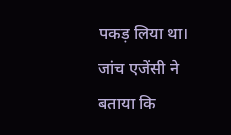पकड़ लिया था। जांच एजेंसी ने बताया कि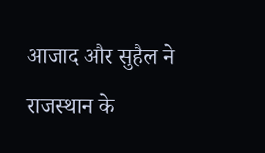आजाद और सुहैल ने राजस्थान के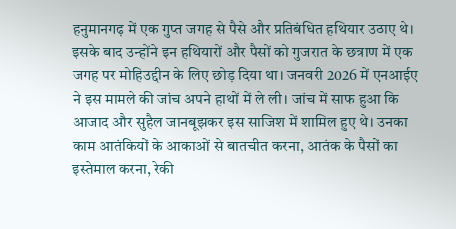हनुमानगढ़ में एक गुप्त जगह से पैसे और प्रतिबंधित हथियार उठाए थे। इसके बाद उन्होंने इन हथियारों और पैसों को गुजरात के छत्राण में एक जगह पर मोहिउद्दीन के लिए छोड़ दिया था। जनवरी 2026 में एनआईए ने इस मामले की जांच अपने हाथों में ले ली। जांच में साफ हुआ कि आजाद और सुहैल जानबूझकर इस साजिश में शामिल हुए थे। उनका काम आतंकियों के आकाओं से बातचीत करना, आतंक के पैसों का इस्तेमाल करना, रेकी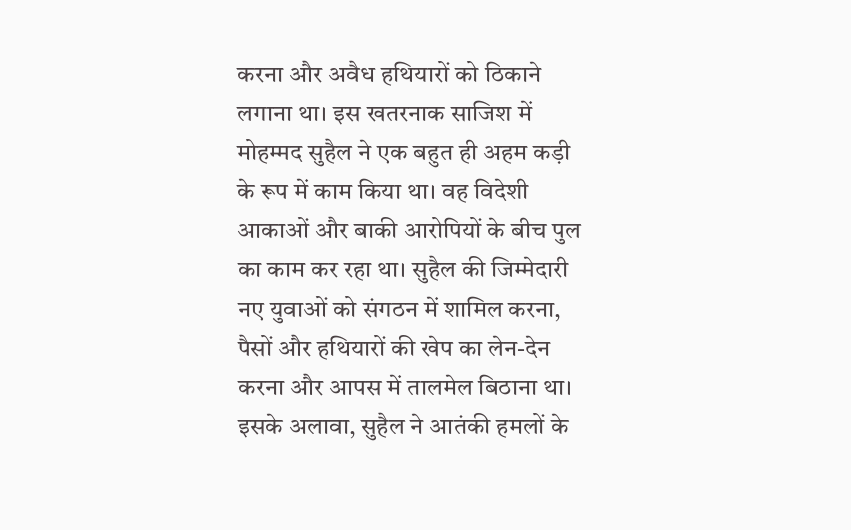करना और अवैध हथियारों को ठिकाने लगाना था। इस खतरनाक साजिश में मोहम्मद सुहैल ने एक बहुत ही अहम कड़ी के रूप में काम किया था। वह विदेशी आकाओं और बाकी आरोपियों के बीच पुल का काम कर रहा था। सुहैल की जिम्मेदारी नए युवाओं को संगठन में शामिल करना, पैसों और हथियारों की खेप का लेन-देन करना और आपस में तालमेल बिठाना था। इसके अलावा, सुहैल ने आतंकी हमलों के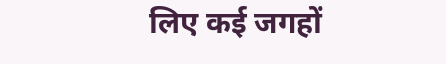लिए कई जगहों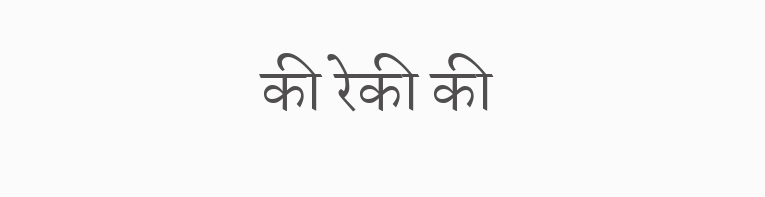की रेकी की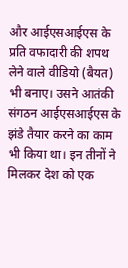और आईएसआईएस के प्रति वफादारी की शपथ लेने वाले वीडियो (बैयत) भी बनाए। उसने आतंकी संगठन आईएसआईएस के झंडे तैयार करने का काम भी किया था। इन तीनों ने मिलकर देश को एक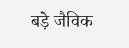बड़े जैविक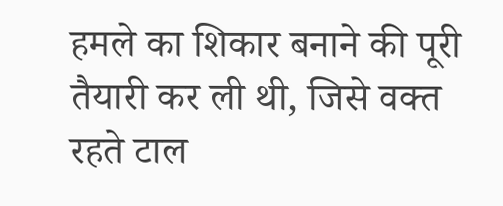हमले का शिकार बनाने की पूरी तैयारी कर ली थी, जिसे वक्त रहते टाल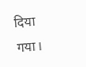दिया गया।